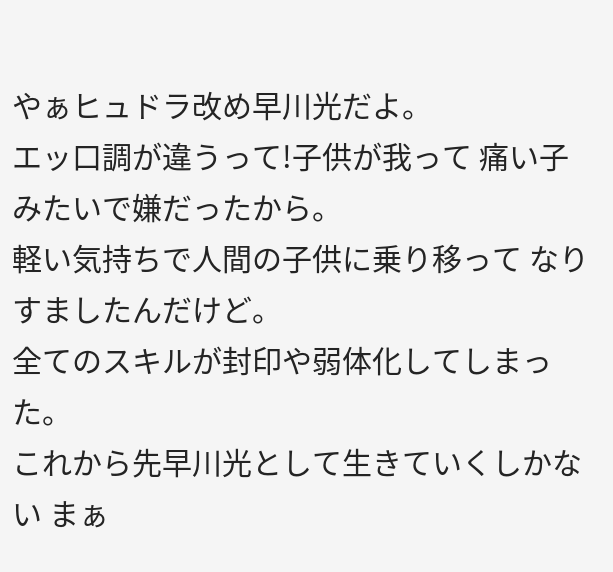やぁヒュドラ改め早川光だよ。
エッ口調が違うって!子供が我って 痛い子みたいで嫌だったから。
軽い気持ちで人間の子供に乗り移って なりすましたんだけど。
全てのスキルが封印や弱体化してしまった。
これから先早川光として生きていくしかない まぁ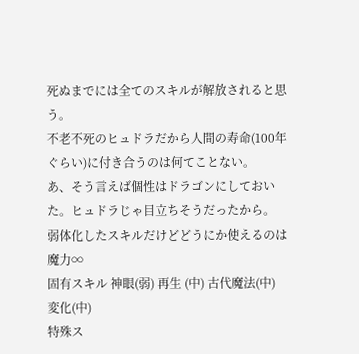死ぬまでには全てのスキルが解放されると思う。
不老不死のヒュドラだから人間の寿命(100年ぐらい)に付き合うのは何てことない。
あ、そう言えば個性はドラゴンにしておいた。ヒュドラじゃ目立ちそうだったから。
弱体化したスキルだけどどうにか使えるのは
魔力∞
固有スキル 神眼(弱) 再生 (中) 古代魔法(中) 変化(中)
特殊ス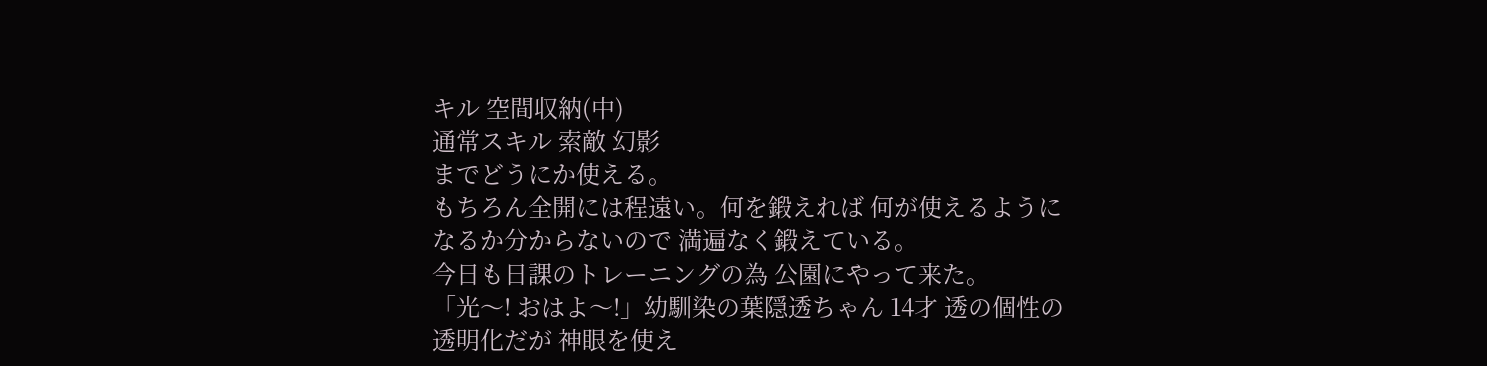キル 空間収納(中)
通常スキル 索敵 幻影
までどうにか使える。
もちろん全開には程遠い。何を鍛えれば 何が使えるようになるか分からないので 満遍なく鍛えている。
今日も日課のトレーニングの為 公園にやって来た。
「光〜! おはよ〜!」幼馴染の葉隠透ちゃん 14才 透の個性の透明化だが 神眼を使え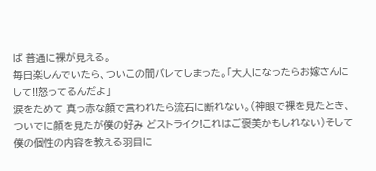ば 普通に裸が見える。
毎日楽しんでいたら、ついこの間バレてしまった。「大人になったらお嫁さんにして!!怒ってるんだよ」
涙をためて 真っ赤な顔で言われたら流石に断れない。(神眼で裸を見たとき、ついでに顔を見たが僕の好み どストライク!これはご褒美かもしれない)そして僕の個性の内容を教える羽目に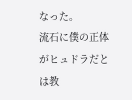なった。
流石に僕の正体がヒュドラだとは教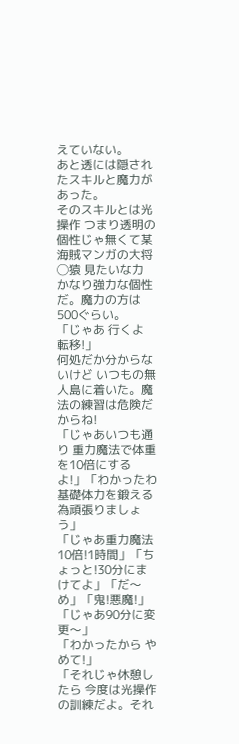えていない。
あと透には隠されたスキルと魔力があった。
そのスキルとは光操作 つまり透明の個性じゃ無くて某海賊マンガの大将◯猿 見たいな力 かなり強力な個性だ。魔力の方は500ぐらい。
「じゃあ 行くよ 転移!」
何処だか分からないけど いつもの無人島に着いた。魔法の練習は危険だからね!
「じゃあいつも通り 重力魔法で体重を10倍にするよ!」「わかったわ 基礎体力を鍛える為頑張りましょう」
「じゃあ重力魔法10倍!1時間」「ちょっと!30分にまけてよ」「だ〜め」「鬼!悪魔!」「じゃあ90分に変更〜」
「わかったから やめて!」
「それじゃ休憩したら 今度は光操作の訓練だよ。それ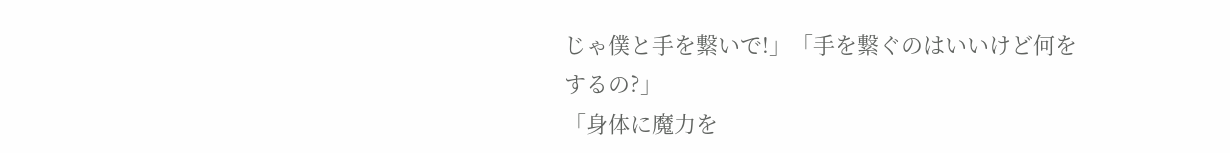じゃ僕と手を繋いで!」「手を繋ぐのはいいけど何をするの?」
「身体に魔力を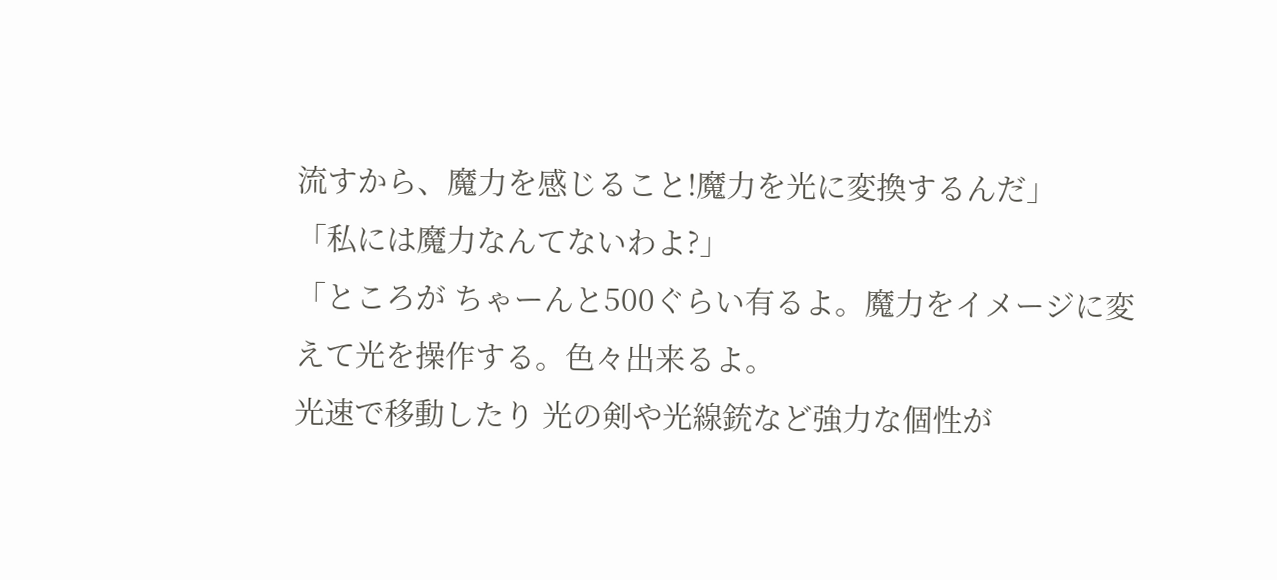流すから、魔力を感じること!魔力を光に変換するんだ」
「私には魔力なんてないわよ?」
「ところが ちゃーんと500ぐらい有るよ。魔力をイメージに変えて光を操作する。色々出来るよ。
光速で移動したり 光の剣や光線銃など強力な個性が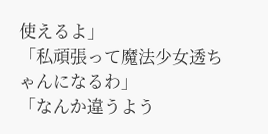使えるよ」
「私頑張って魔法少女透ちゃんになるわ」
「なんか違うよう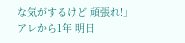な気がするけど 頑張れ!」
アレから1年 明日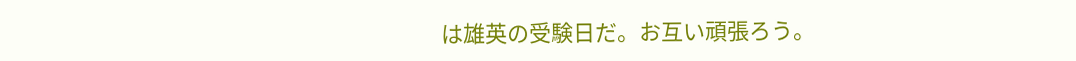は雄英の受験日だ。お互い頑張ろう。